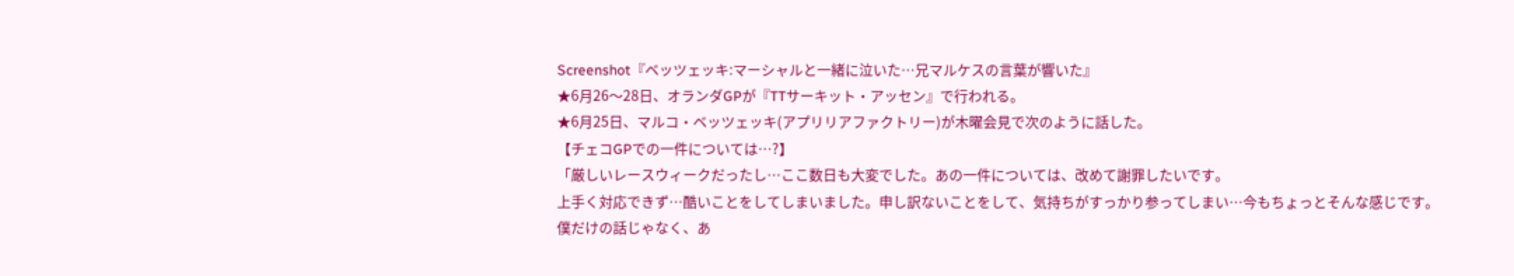Screenshot『ベッツェッキ:マーシャルと一緒に泣いた…兄マルケスの言葉が響いた』
★6月26〜28日、オランダGPが『TTサーキット・アッセン』で行われる。
★6月25日、マルコ・ベッツェッキ(アプリリアファクトリー)が木曜会見で次のように話した。
【チェコGPでの一件については…?】
「厳しいレースウィークだったし…ここ数日も大変でした。あの一件については、改めて謝罪したいです。
上手く対応できず…酷いことをしてしまいました。申し訳ないことをして、気持ちがすっかり参ってしまい…今もちょっとそんな感じです。
僕だけの話じゃなく、あ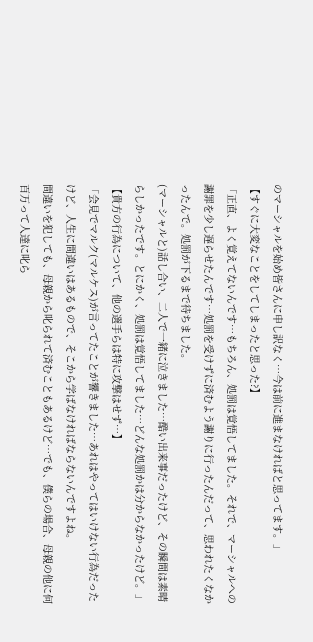のマーシャルを始め皆さんに申し訳なく…今は前に進まなければと思ってます。」
【すぐに大変なことをしてしまったと思った?】
「正直、よく覚えてないんです…もちろん、処罰は覚悟してました。それで、マーシャルへの謝罪を少し遅らせたんです…処罰を受けずに済むよう謝りに行ったんだって、思われたくなかったんで。処罰が下るまで待ちました。
(マーシャルと)話し合い、二人で一緒に泣きました…酷い出来事だったけど、その瞬間は素晴らしかったです。とにかく、処罰は覚悟してました…どんな処罰かは分からなかったけど。」
【貴方の行為について、他の選手らは特に攻撃はせず…】
「会見でマルク(マルケス)が言ってたことが響きました…あれはやってはいけない行為だったけど、人生に間違いはあるもので、そこから学ばなければならないんですよね。
間違いを犯しても、母親から叱られて済むこともあるけど…でも、僕らの場合、母親の他に何百万って人達に叱ら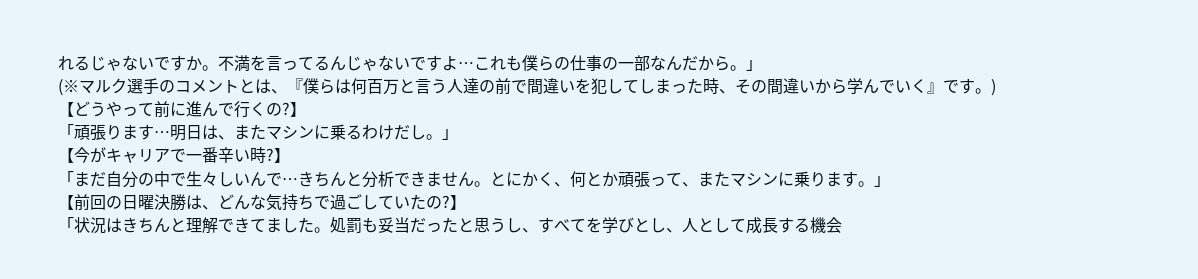れるじゃないですか。不満を言ってるんじゃないですよ…これも僕らの仕事の一部なんだから。」
(※マルク選手のコメントとは、『僕らは何百万と言う人達の前で間違いを犯してしまった時、その間違いから学んでいく』です。)
【どうやって前に進んで行くの?】
「頑張ります…明日は、またマシンに乗るわけだし。」
【今がキャリアで一番辛い時?】
「まだ自分の中で生々しいんで…きちんと分析できません。とにかく、何とか頑張って、またマシンに乗ります。」
【前回の日曜決勝は、どんな気持ちで過ごしていたの?】
「状況はきちんと理解できてました。処罰も妥当だったと思うし、すべてを学びとし、人として成長する機会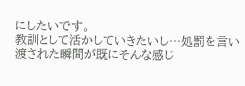にしたいです。
教訓として活かしていきたいし…処罰を言い渡された瞬間が既にそんな感じ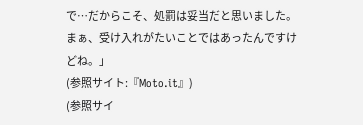で…だからこそ、処罰は妥当だと思いました。まぁ、受け入れがたいことではあったんですけどね。」
(参照サイト:『Moto.it』)
(参照サイ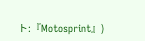ト:『Motosprint』)